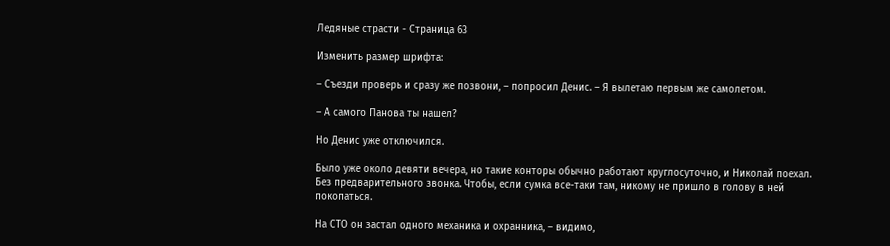Ледяные страсти - Страница 63

Изменить размер шрифта:

– Съезди проверь и сразу же позвони, – попросил Денис. – Я вылетаю первым же самолетом.

– А самого Панова ты нашел?

Но Денис уже отключился.

Было уже около девяти вечера, но такие конторы обычно работают круглосуточно, и Николай поехал. Без предварительного звонка. Чтобы, если сумка все-таки там, никому не пришло в голову в ней покопаться.

На СТО он застал одного механика и охранника, – видимо,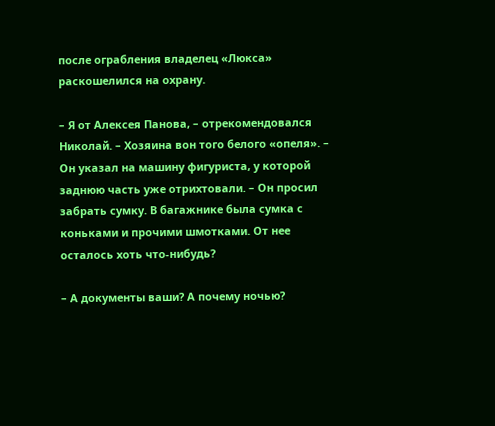после ограбления владелец «Люкса» раскошелился на охрану.

– Я от Алексея Панова, – отрекомендовался Николай. – Хозяина вон того белого «опеля». – Он указал на машину фигуриста, у которой заднюю часть уже отрихтовали. – Он просил забрать сумку. В багажнике была сумка с коньками и прочими шмотками. От нее осталось хоть что-нибудь?

– А документы ваши? А почему ночью?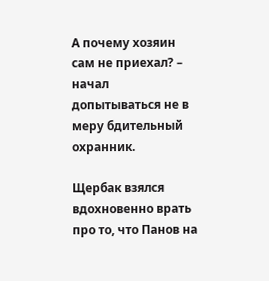А почему хозяин сам не приехал? – начал допытываться не в меру бдительный охранник.

Щербак взялся вдохновенно врать про то, что Панов на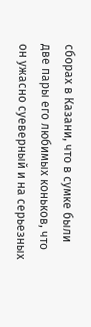сборах в Казани, что в сумке были две пары его любимых коньков, что он ужасно суеверный и на серьезных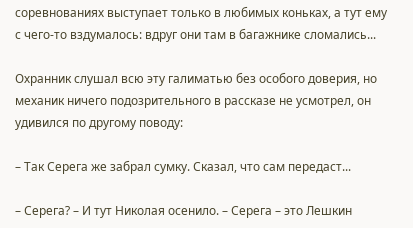соревнованиях выступает только в любимых коньках, а тут ему с чего-то вздумалось: вдруг они там в багажнике сломались...

Охранник слушал всю эту галиматью без особого доверия, но механик ничего подозрительного в рассказе не усмотрел, он удивился по другому поводу:

– Так Серега же забрал сумку. Сказал, что сам передаст...

– Серега? – И тут Николая осенило. – Серега – это Лешкин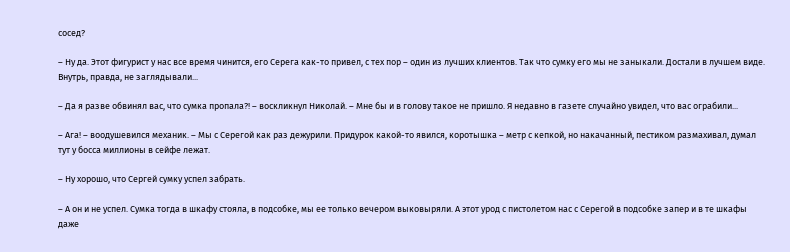сосед?

– Ну да. Этот фигурист у нас все время чинится, его Серега как-то привел, с тех пор – один из лучших клиентов. Так что сумку его мы не заныкали. Достали в лучшем виде. Внутрь, правда, не заглядывали...

– Да я разве обвинял вас, что сумка пропала?! – воскликнул Николай. – Мне бы и в голову такое не пришло. Я недавно в газете случайно увидел, что вас ограбили...

– Ага! – воодушевился механик. – Мы с Серегой как раз дежурили. Придурок какой-то явился, коротышка – метр с кепкой, но накачанный, пестиком размахивал, думал тут у босса миллионы в сейфе лежат.

– Ну хорошо, что Сергей сумку успел забрать.

– А он и не успел. Сумка тогда в шкафу стояла, в подсобке, мы ее только вечером выковыряли. А этот урод с пистолетом нас с Серегой в подсобке запер и в те шкафы даже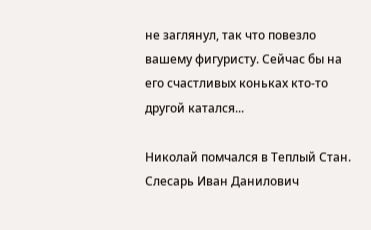не заглянул, так что повезло вашему фигуристу. Сейчас бы на его счастливых коньках кто-то другой катался...

Николай помчался в Теплый Стан. Слесарь Иван Данилович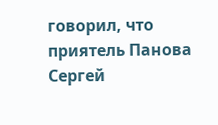говорил, что приятель Панова Сергей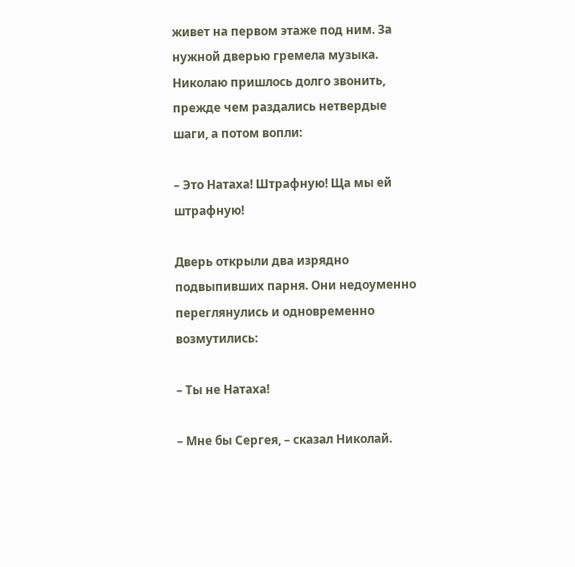живет на первом этаже под ним. За нужной дверью гремела музыка. Николаю пришлось долго звонить, прежде чем раздались нетвердые шаги, а потом вопли:

– Это Натаха! Штрафную! Ща мы ей штрафную!

Дверь открыли два изрядно подвыпивших парня. Они недоуменно переглянулись и одновременно возмутились:

– Ты не Натаха!

– Мне бы Сергея, – сказал Николай.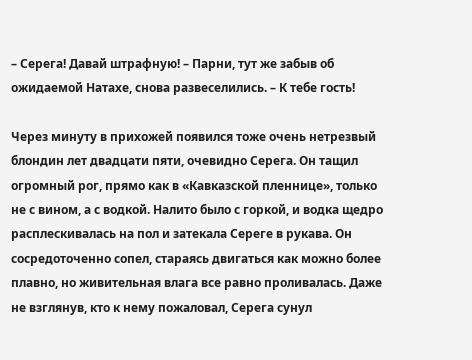– Серега! Давай штрафную! – Парни, тут же забыв об ожидаемой Натахе, снова развеселились. – К тебе гость!

Через минуту в прихожей появился тоже очень нетрезвый блондин лет двадцати пяти, очевидно Серега. Он тащил огромный рог, прямо как в «Кавказской пленнице», только не с вином, а с водкой. Налито было с горкой, и водка щедро расплескивалась на пол и затекала Сереге в рукава. Он сосредоточенно сопел, стараясь двигаться как можно более плавно, но живительная влага все равно проливалась. Даже не взглянув, кто к нему пожаловал, Серега сунул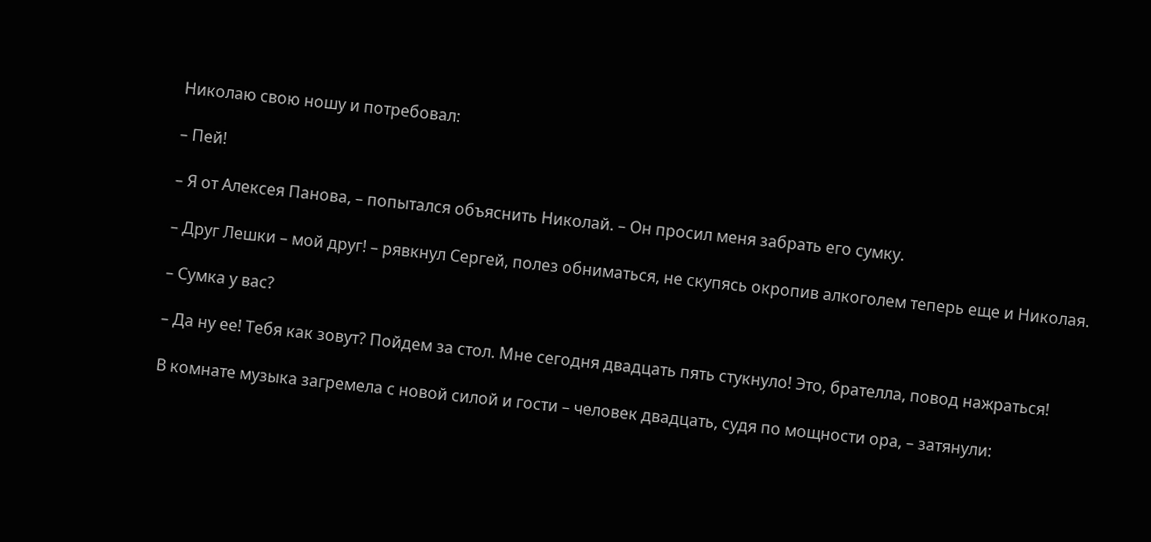Николаю свою ношу и потребовал:

– Пей!

– Я от Алексея Панова, – попытался объяснить Николай. – Он просил меня забрать его сумку.

– Друг Лешки – мой друг! – рявкнул Сергей, полез обниматься, не скупясь окропив алкоголем теперь еще и Николая.

– Сумка у вас?

– Да ну ее! Тебя как зовут? Пойдем за стол. Мне сегодня двадцать пять стукнуло! Это, брателла, повод нажраться!

В комнате музыка загремела с новой силой и гости – человек двадцать, судя по мощности ора, – затянули: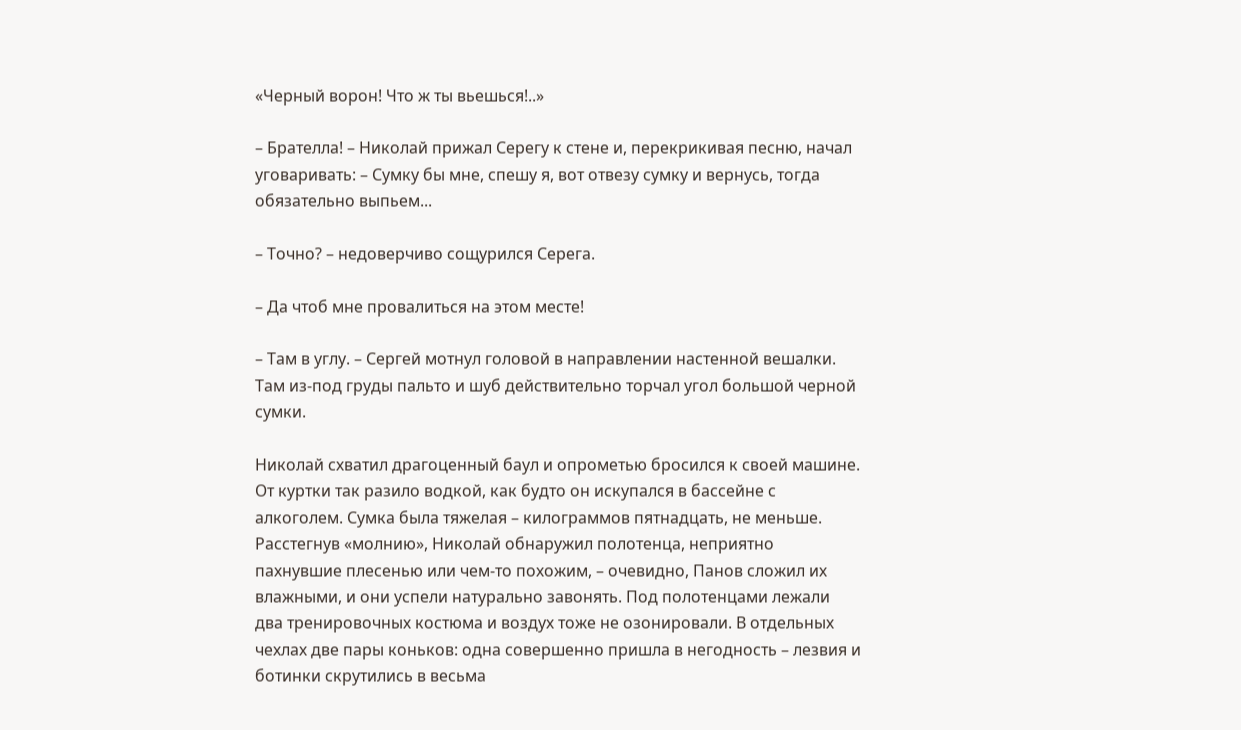«Черный ворон! Что ж ты вьешься!..»

– Брателла! – Николай прижал Серегу к стене и, перекрикивая песню, начал уговаривать: – Сумку бы мне, спешу я, вот отвезу сумку и вернусь, тогда обязательно выпьем...

– Точно? – недоверчиво сощурился Серега.

– Да чтоб мне провалиться на этом месте!

– Там в углу. – Сергей мотнул головой в направлении настенной вешалки. Там из-под груды пальто и шуб действительно торчал угол большой черной сумки.

Николай схватил драгоценный баул и опрометью бросился к своей машине. От куртки так разило водкой, как будто он искупался в бассейне с алкоголем. Сумка была тяжелая – килограммов пятнадцать, не меньше. Расстегнув «молнию», Николай обнаружил полотенца, неприятно пахнувшие плесенью или чем-то похожим, – очевидно, Панов сложил их влажными, и они успели натурально завонять. Под полотенцами лежали два тренировочных костюма и воздух тоже не озонировали. В отдельных чехлах две пары коньков: одна совершенно пришла в негодность – лезвия и ботинки скрутились в весьма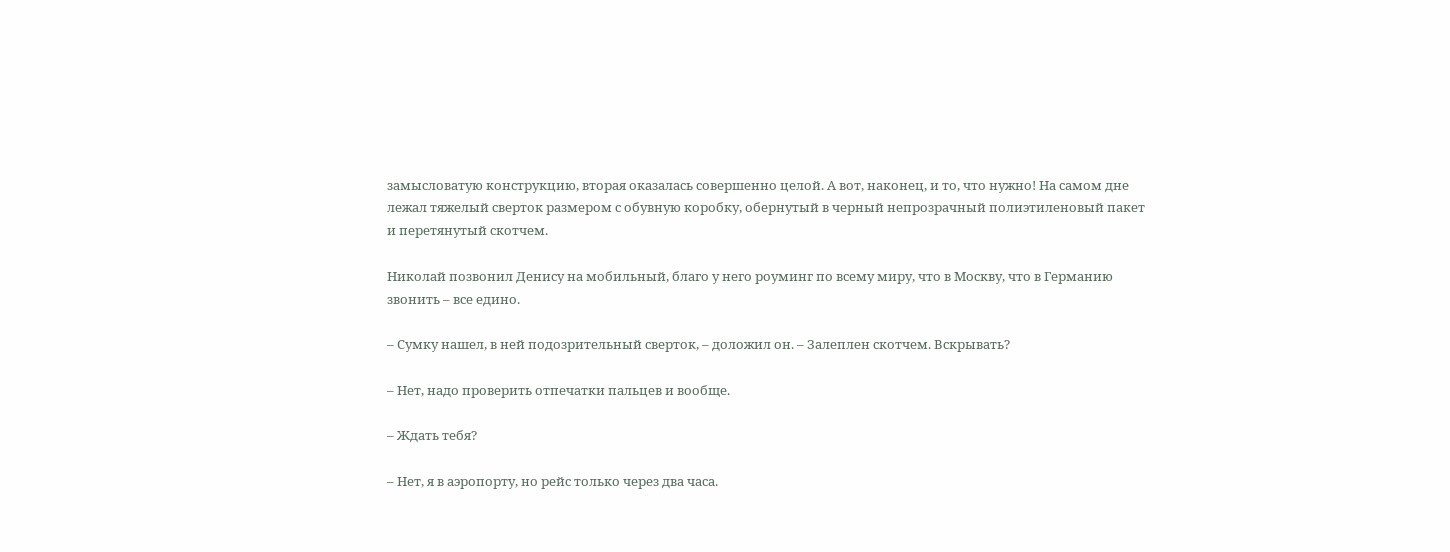замысловатую конструкцию, вторая оказалась совершенно целой. А вот, наконец, и то, что нужно! На самом дне лежал тяжелый сверток размером с обувную коробку, обернутый в черный непрозрачный полиэтиленовый пакет и перетянутый скотчем.

Николай позвонил Денису на мобильный, благо у него роуминг по всему миру, что в Москву, что в Германию звонить – все едино.

– Сумку нашел, в ней подозрительный сверток, – доложил он. – Залеплен скотчем. Вскрывать?

– Нет, надо проверить отпечатки пальцев и вообще.

– Ждать тебя?

– Нет, я в аэропорту, но рейс только через два часа.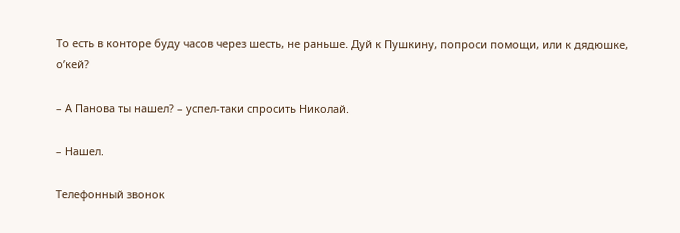То есть в конторе буду часов через шесть, не раньше. Дуй к Пушкину, попроси помощи, или к дядюшке, о’кей?

– А Панова ты нашел? – успел-таки спросить Николай.

– Нашел.

Телефонный звонок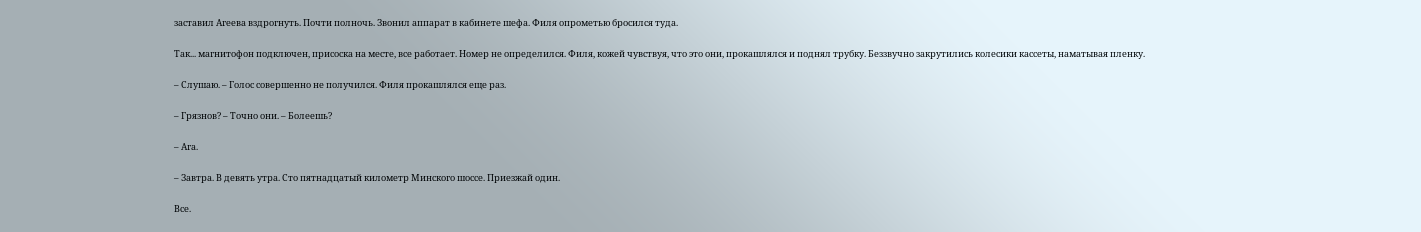заставил Агеева вздрогнуть. Почти полночь. Звонил аппарат в кабинете шефа. Филя опрометью бросился туда.

Так... магнитофон подключен, присоска на месте, все работает. Номер не определился. Филя, кожей чувствуя, что это они, прокашлялся и поднял трубку. Беззвучно закрутились колесики кассеты, наматывая пленку.

– Слушаю. – Голос совершенно не получился. Филя прокашлялся еще раз.

– Грязнов? – Точно они. – Болеешь?

– Ага.

– Завтра. В девять утра. Сто пятнадцатый километр Минского шоссе. Приезжай один.

Все.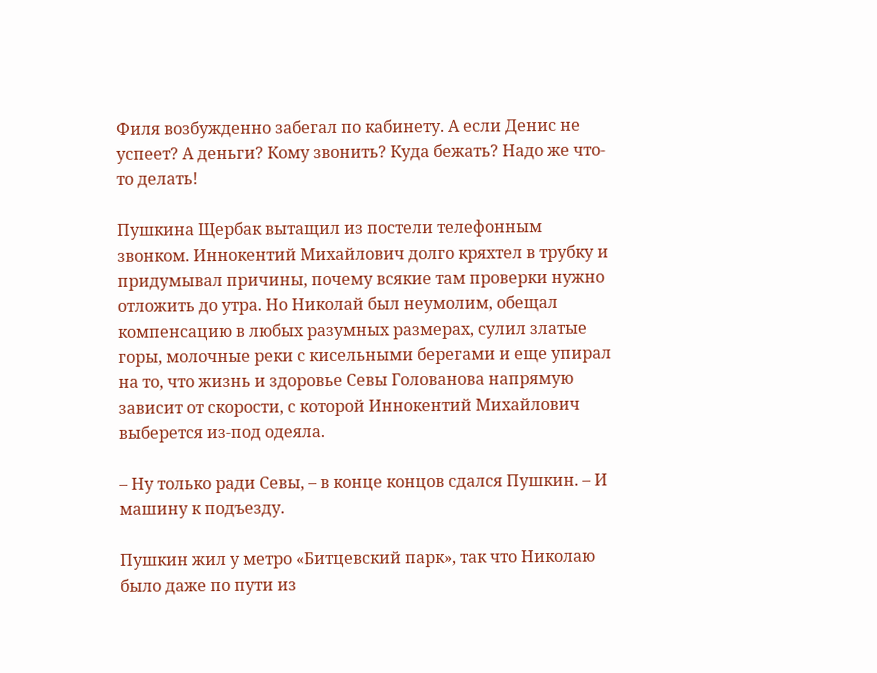Филя возбужденно забегал по кабинету. А если Денис не успеет? А деньги? Кому звонить? Куда бежать? Надо же что-то делать!

Пушкина Щербак вытащил из постели телефонным звонком. Иннокентий Михайлович долго кряхтел в трубку и придумывал причины, почему всякие там проверки нужно отложить до утра. Но Николай был неумолим, обещал компенсацию в любых разумных размерах, сулил златые горы, молочные реки с кисельными берегами и еще упирал на то, что жизнь и здоровье Севы Голованова напрямую зависит от скорости, с которой Иннокентий Михайлович выберется из-под одеяла.

– Ну только ради Севы, – в конце концов сдался Пушкин. – И машину к подъезду.

Пушкин жил у метро «Битцевский парк», так что Николаю было даже по пути из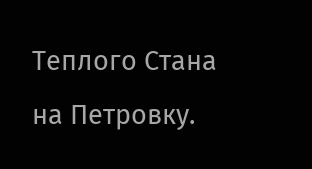Теплого Стана на Петровку.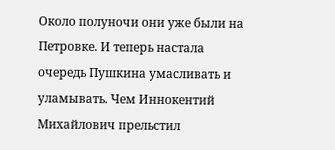Около полуночи они уже были на Петровке. И теперь настала очередь Пушкина умасливать и уламывать. Чем Иннокентий Михайлович прельстил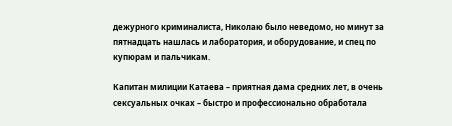дежурного криминалиста, Николаю было неведомо, но минут за пятнадцать нашлась и лаборатория, и оборудование, и спец по купюрам и пальчикам.

Капитан милиции Катаева – приятная дама средних лет, в очень сексуальных очках – быстро и профессионально обработала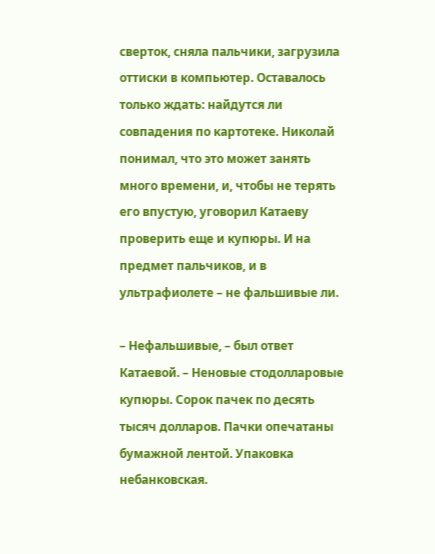сверток, сняла пальчики, загрузила оттиски в компьютер. Оставалось только ждать: найдутся ли совпадения по картотеке. Николай понимал, что это может занять много времени, и, чтобы не терять его впустую, уговорил Катаеву проверить еще и купюры. И на предмет пальчиков, и в ультрафиолете – не фальшивые ли.

– Нефальшивые, – был ответ Катаевой. – Неновые стодолларовые купюры. Сорок пачек по десять тысяч долларов. Пачки опечатаны бумажной лентой. Упаковка небанковская.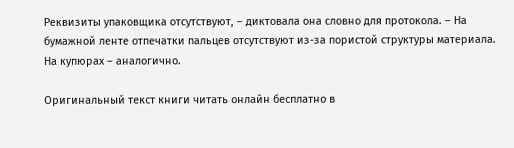Реквизиты упаковщика отсутствуют, – диктовала она словно для протокола. – На бумажной ленте отпечатки пальцев отсутствуют из-за пористой структуры материала. На купюрах – аналогично.

Оригинальный текст книги читать онлайн бесплатно в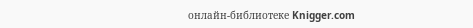онлайн-библиотеке Knigger.com